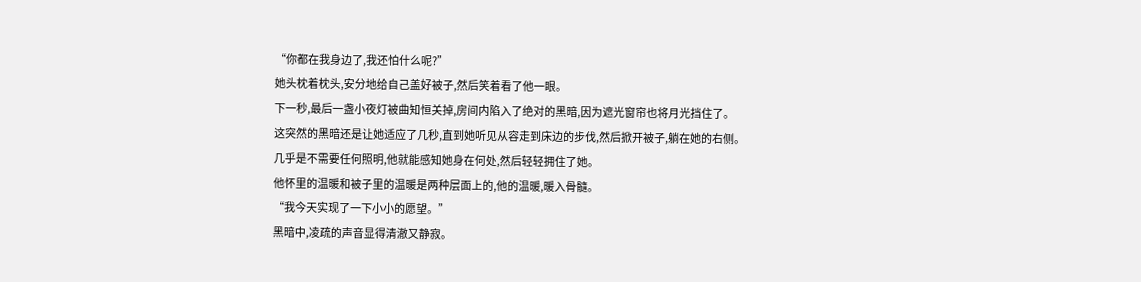“你都在我身边了,我还怕什么呢?”
她头枕着枕头,安分地给自己盖好被子,然后笑着看了他一眼。
下一秒,最后一盏小夜灯被曲知恒关掉,房间内陷入了绝对的黑暗,因为遮光窗帘也将月光挡住了。
这突然的黑暗还是让她适应了几秒,直到她听见从容走到床边的步伐,然后掀开被子,躺在她的右侧。
几乎是不需要任何照明,他就能感知她身在何处,然后轻轻拥住了她。
他怀里的温暖和被子里的温暖是两种层面上的,他的温暖,暖入骨髓。
“我今天实现了一下小小的愿望。”
黑暗中,凌疏的声音显得清澈又静寂。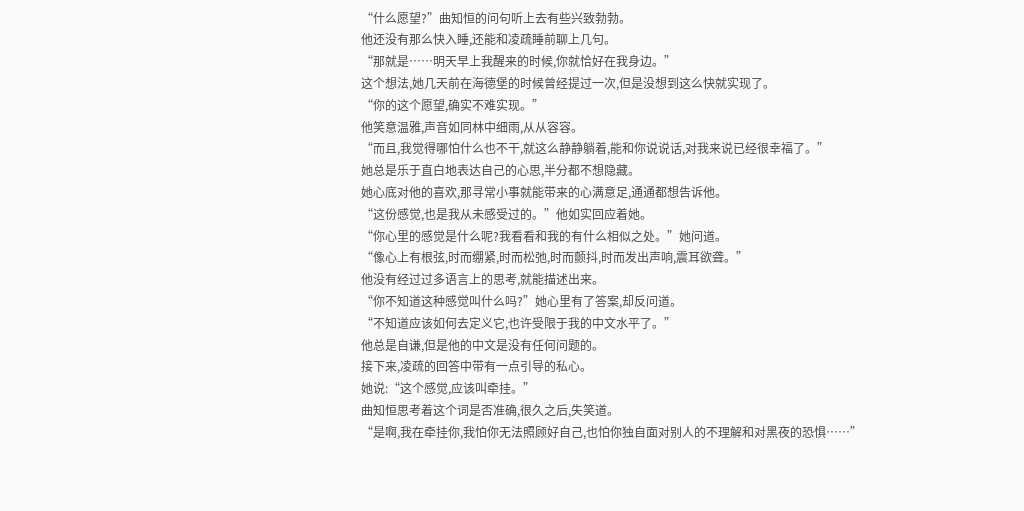“什么愿望?”曲知恒的问句听上去有些兴致勃勃。
他还没有那么快入睡,还能和凌疏睡前聊上几句。
“那就是……明天早上我醒来的时候,你就恰好在我身边。”
这个想法,她几天前在海德堡的时候曾经提过一次,但是没想到这么快就实现了。
“你的这个愿望,确实不难实现。”
他笑意温雅,声音如同林中细雨,从从容容。
“而且,我觉得哪怕什么也不干,就这么静静躺着,能和你说说话,对我来说已经很幸福了。”
她总是乐于直白地表达自己的心思,半分都不想隐藏。
她心底对他的喜欢,那寻常小事就能带来的心满意足,通通都想告诉他。
“这份感觉,也是我从未感受过的。”他如实回应着她。
“你心里的感觉是什么呢?我看看和我的有什么相似之处。”她问道。
“像心上有根弦,时而绷紧,时而松弛,时而颤抖,时而发出声响,震耳欲聋。”
他没有经过过多语言上的思考,就能描述出来。
“你不知道这种感觉叫什么吗?”她心里有了答案,却反问道。
“不知道应该如何去定义它,也许受限于我的中文水平了。”
他总是自谦,但是他的中文是没有任何问题的。
接下来,凌疏的回答中带有一点引导的私心。
她说:“这个感觉,应该叫牵挂。”
曲知恒思考着这个词是否准确,很久之后,失笑道。
“是啊,我在牵挂你,我怕你无法照顾好自己,也怕你独自面对别人的不理解和对黑夜的恐惧……”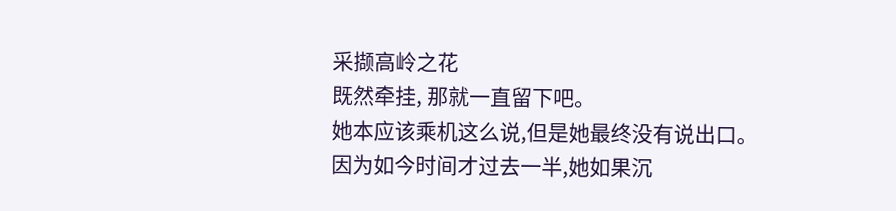采撷高岭之花
既然牵挂, 那就一直留下吧。
她本应该乘机这么说,但是她最终没有说出口。
因为如今时间才过去一半,她如果沉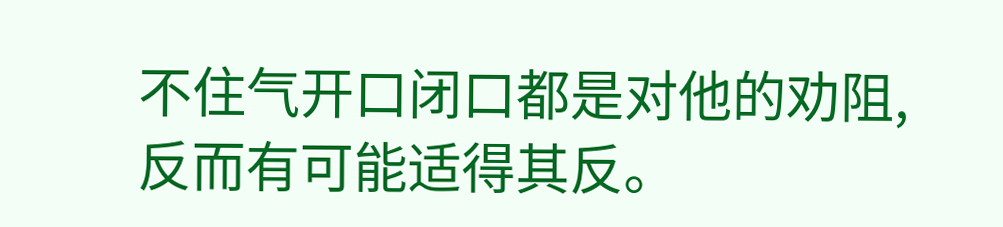不住气开口闭口都是对他的劝阻, 反而有可能适得其反。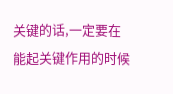关键的话,一定要在能起关键作用的时候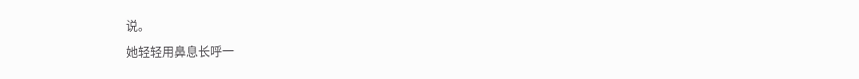说。
她轻轻用鼻息长呼一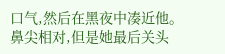口气,然后在黑夜中凑近他。
鼻尖相对,但是她最后关头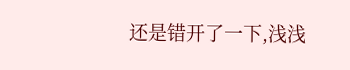还是错开了一下,浅浅